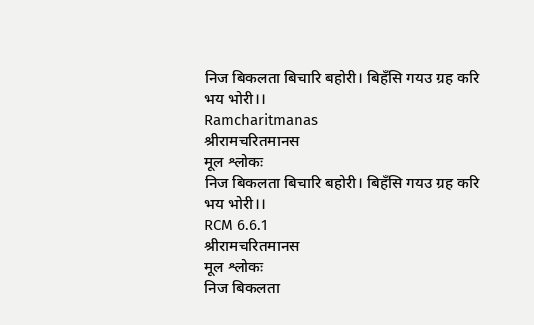निज बिकलता बिचारि बहोरी। बिहँसि गयउ ग्रह करि भय भोरी।।
Ramcharitmanas
श्रीरामचरितमानस
मूल श्लोकः
निज बिकलता बिचारि बहोरी। बिहँसि गयउ ग्रह करि भय भोरी।।
RCM 6.6.1
श्रीरामचरितमानस
मूल श्लोकः
निज बिकलता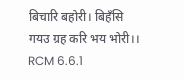बिचारि बहोरी। बिहँसि गयउ ग्रह करि भय भोरी।।
RCM 6.6.1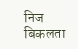निज बिकलता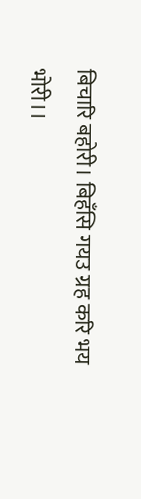बिचारि बहोरी। बिहँसि गयउ ग्रह करि भय भोरी।।